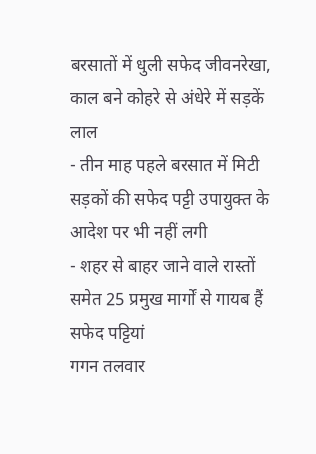बरसातों में धुली सफेद जीवनरेखा, काल बने कोहरे से अंधेरे में सड़कें लाल
- तीन माह पहले बरसात में मिटी सड़कों की सफेद पट्टी उपायुक्त के आदेश पर भी नहीं लगी
- शहर से बाहर जाने वाले रास्तों समेत 25 प्रमुख मार्गों से गायब हैं सफेद पट्टियां
गगन तलवार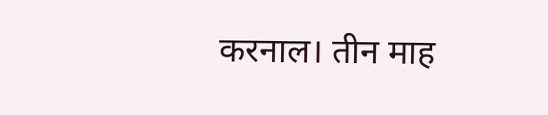करनाल। तीन माह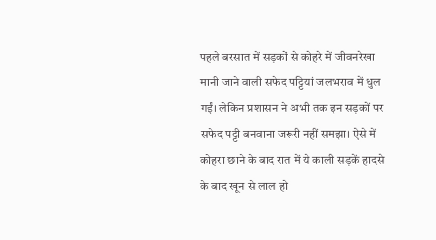पहले बरसात में सड़कों से कोहरे में जीवनरेखा मानी जाने वाली सफेद पट्टियां जलभराव में धुल गईं। लेकिन प्रशासन ने अभी तक इन सड़कों पर सफेद पट्टी बनवाना जरूरी नहीं समझा। ऐसे में कोहरा छाने के बाद रात में ये काली सड़कें हादसे के बाद खून से लाल हो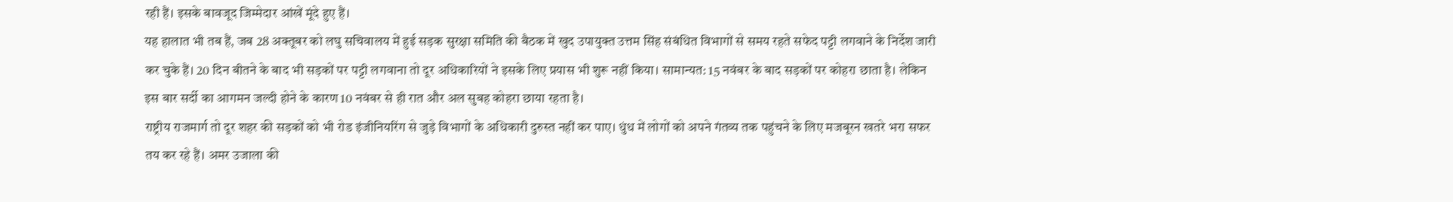रही हैं। इसके बावजूद जिम्मेदार आंखें मूंदे हुए हैं।
यह हालात भी तब हैं, जब 28 अक्तूबर को लघु सचिवालय में हुई सड़क सुरक्षा समिति की बैठक में खुद उपायुक्त उत्तम सिंह संबंधित विभागों से समय रहते सफेद पट्टी लगवाने के निर्देश जारी कर चुके हैं। 20 दिन बीतने के बाद भी सड़कों पर पट्टी लगवाना तो दूर अधिकारियों ने इसके लिए प्रयास भी शुरू नहीं किया। सामान्यत: 15 नवंबर के बाद सड़कों पर कोहरा छाता है। लेकिन इस बार सर्दी का आगमन जल्दी होने के कारण 10 नवंबर से ही रात और अल सुबह कोहरा छाया रहता है।
राष्ट्रीय राजमार्ग तो दूर शहर की सड़कों को भी रोड इंजीनियरिंग से जुड़े विभागों के अधिकारी दुरुस्त नहीं कर पाए। धुंध में लोगों को अपने गंतव्य तक पहुंचने के लिए मजबूरन खतरे भरा सफर तय कर रहे हैं। अमर उजाला की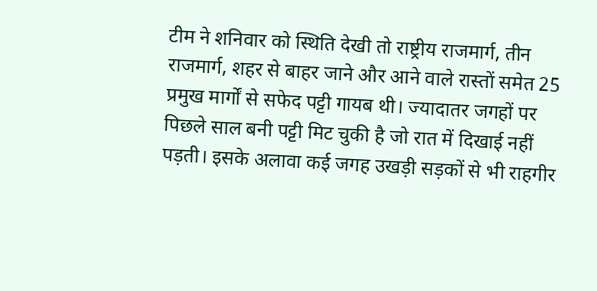टीम ने शनिवार को स्थिति देखी तो राष्ट्रीय राजमार्ग, तीन राजमार्ग, शहर से बाहर जाने और आने वाले रास्तों समेत 25 प्रमुख मार्गों से सफेद पट्टी गायब थी। ज्यादातर जगहों पर पिछले साल बनी पट्टी मिट चुकी है जो रात में दिखाई नहीं पड़ती। इसके अलावा कई जगह उखड़ी सड़कों से भी राहगीर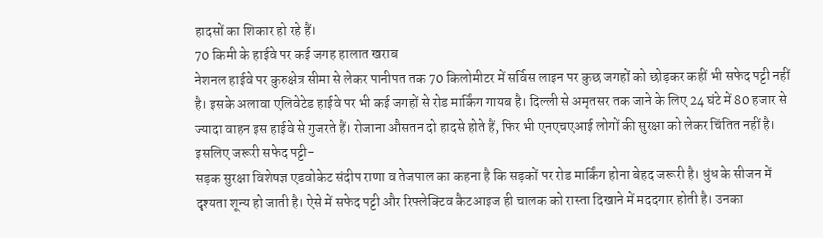हादसों का शिकार हो रहे हैं।
70 किमी के हाईवे पर कई जगह हालात खराब
नेशनल हाईवे पर कुरुक्षेत्र सीमा से लेकर पानीपत तक 70 किलोमीटर में सर्विस लाइन पर कुछ जगहों को छोड़कर कहीं भी सफेद पट्टी नहीं है। इसके अलावा एलिवेटेड हाईवे पर भी कई जगहों से रोड मार्किंग गायब है। दिल्ली से अमृतसर तक जाने के लिए 24 घंटे में 80 हजार से ज्यादा वाहन इस हाईवे से गुजरते हैं। रोजाना औसतन दो हादसे होते हैं, फिर भी एनएचएआई लोगों की सुरक्षा को लेकर चिंतित नहीं है।
इसलिए जरूरी सफेद पट्टी-
सड़क सुरक्षा विशेषज्ञ एडवोकेट संदीप राणा व तेजपाल का कहना है कि सड़कों पर रोड मार्किंग होना बेहद जरूरी है। धुंध के सीजन में दृश्यता शून्य हो जाती है। ऐसे में सफेद पट्टी और रिफ्लेक्टिव कैटआइज ही चालक को रास्ता दिखाने में मददगार होती है। उनका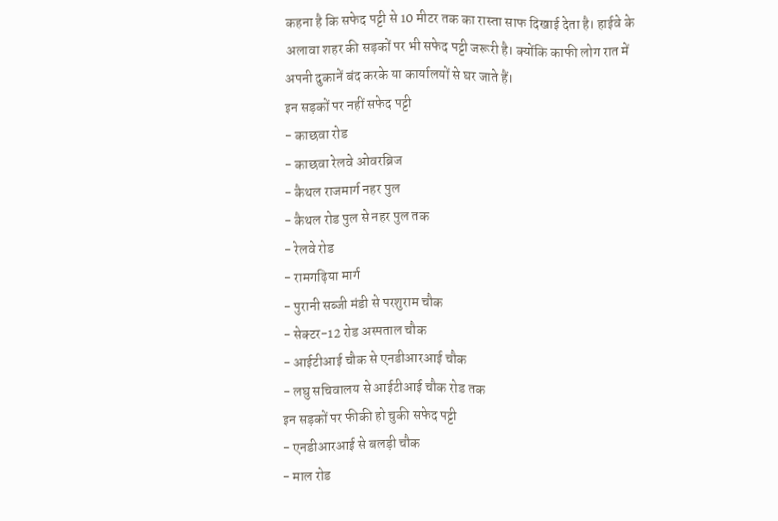कहना है कि सफेद पट्टी से 10 मीटर तक का रास्ता साफ दिखाई देता है। हाईवे के अलावा शहर की सड़कों पर भी सफेद पट्टी जरूरी है। क्योंकि काफी लोग रात में अपनी दुकानें बंद करके या कार्यालयों से घर जाते हैं।
इन सड़कों पर नहीं सफेद पट्टी
- काछवा रोड
- काछवा रेलवे ओवरब्रिज
- कैथल राजमार्ग नहर पुल
- कैथल रोड पुल से नहर पुल तक
- रेलवे रोड
- रामगढ़िया मार्ग
- पुरानी सब्जी मंडी से परशुराम चौक
- सेक्टर-12 रोड अस्पताल चौक
- आईटीआई चौक से एनडीआरआई चौक
- लघु सचिवालय से आईटीआई चौक रोड तक
इन सड़कों पर फीकी हो चुकी सफेद पट्टी
- एनडीआरआई से बलड़ी चौक
- माल रोड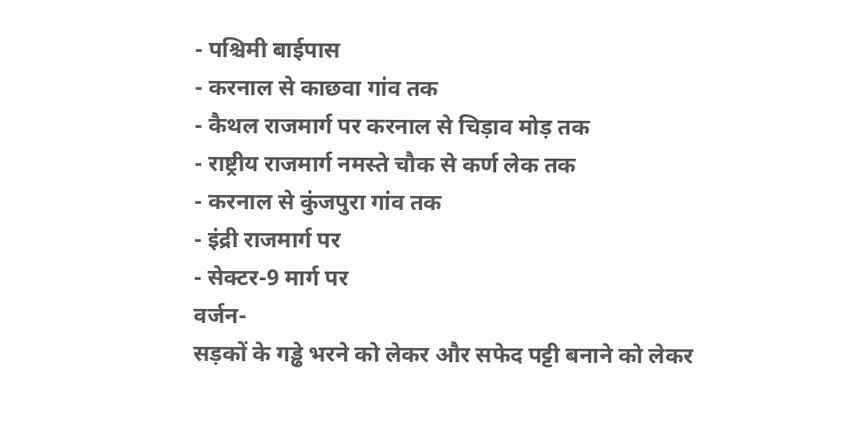- पश्चिमी बाईपास
- करनाल से काछवा गांव तक
- कैथल राजमार्ग पर करनाल से चिड़ाव मोड़ तक
- राष्ट्रीय राजमार्ग नमस्ते चौक से कर्ण लेक तक
- करनाल से कुंजपुरा गांव तक
- इंद्री राजमार्ग पर
- सेक्टर-9 मार्ग पर
वर्जन-
सड़कों के गड्ढे भरने को लेकर और सफेद पट्टी बनाने को लेकर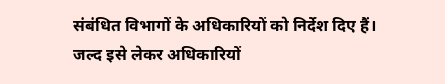संबंधित विभागों के अधिकारियों को निर्देश दिए हैं। जल्द इसे लेकर अधिकारियों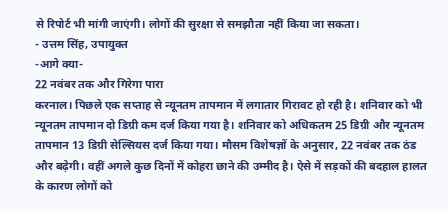से रिपोर्ट भी मांगी जाएंगी। लोगों की सुरक्षा से समझौता नहीं किया जा सकता।
- उत्तम सिंह, उपायुक्त
-आगे क्या-
22 नवंबर तक और गिरेगा पारा
करनाल। पिछले एक सप्ताह से न्यूनतम तापमान में लगातार गिरावट हो रही है। शनिवार को भी न्यूनतम तापमान दो डिग्री कम दर्ज किया गया है। शनिवार को अधिकतम 25 डिग्री और न्यूनतम तापमान 13 डिग्री सेल्सियस दर्ज किया गया। मौसम विशेषज्ञों के अनुसार, 22 नवंबर तक ठंड और बढ़ेगी। वहीं अगले कुछ दिनों में कोहरा छाने की उम्मीद है। ऐसे में सड़कों की बदहाल हालत के कारण लोगों को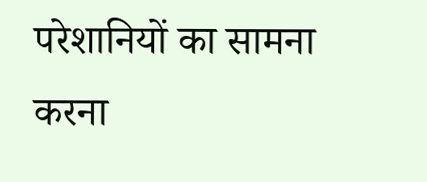परेशानियों का सामना करना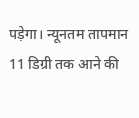पड़ेगा। न्यूनतम तापमान 11 डिग्री तक आने की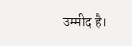उम्मीद है।